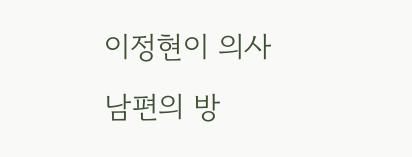이정현이 의사 남편의 방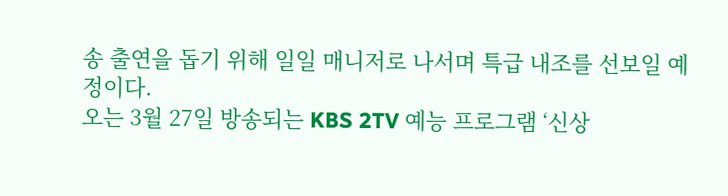송 출연을 돕기 위해 일일 매니저로 나서며 특급 내조를 선보일 예정이다.
오는 3월 27일 방송되는 KBS 2TV 예능 프로그램 ‘신상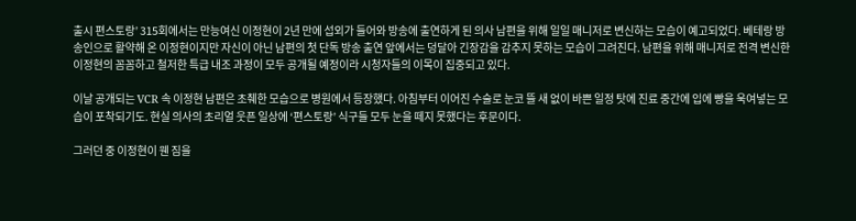출시 편스토랑’ 315회에서는 만능여신 이정현이 2년 만에 섭외가 들어와 방송에 출연하게 된 의사 남편을 위해 일일 매니저로 변신하는 모습이 예고되었다. 베테랑 방송인으로 활약해 온 이정현이지만 자신이 아닌 남편의 첫 단독 방송 출연 앞에서는 덩달아 긴장감을 감추지 못하는 모습이 그려진다. 남편을 위해 매니저로 전격 변신한 이정현의 꼼꼼하고 철저한 특급 내조 과정이 모두 공개될 예정이라 시청자들의 이목이 집중되고 있다.

이날 공개되는 VCR 속 이정현 남편은 초췌한 모습으로 병원에서 등장했다. 아침부터 이어진 수술로 눈코 뜰 새 없이 바쁜 일정 탓에 진료 중간에 입에 빵을 욱여넣는 모습이 포착되기도. 현실 의사의 초리얼 웃픈 일상에 ‘편스토랑’ 식구들 모두 눈을 떼지 못했다는 후문이다.

그러던 중 이정현이 웬 짐을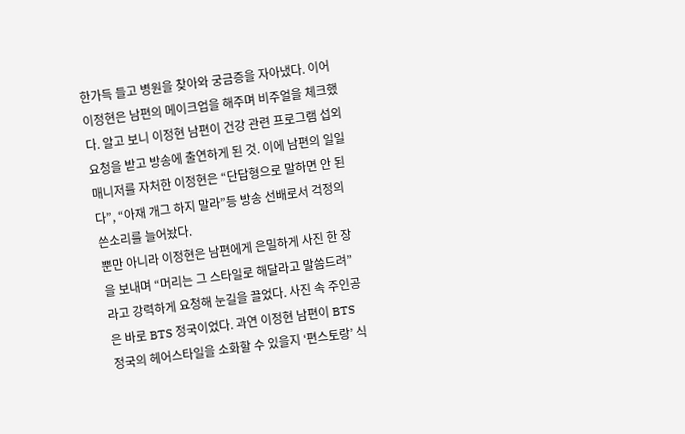한가득 들고 병원을 찾아와 궁금증을 자아냈다. 이어 이정현은 남편의 메이크업을 해주며 비주얼을 체크했다. 알고 보니 이정현 남편이 건강 관련 프로그램 섭외 요청을 받고 방송에 출연하게 된 것. 이에 남편의 일일 매니저를 자처한 이정현은 “단답형으로 말하면 안 된다”, “아재 개그 하지 말라”등 방송 선배로서 걱정의 쓴소리를 늘어놨다.
뿐만 아니라 이정현은 남편에게 은밀하게 사진 한 장을 보내며 “머리는 그 스타일로 해달라고 말씀드려”라고 강력하게 요청해 눈길을 끌었다. 사진 속 주인공은 바로 BTS 정국이었다. 과연 이정현 남편이 BTS 정국의 헤어스타일을 소화할 수 있을지 ‘편스토랑’ 식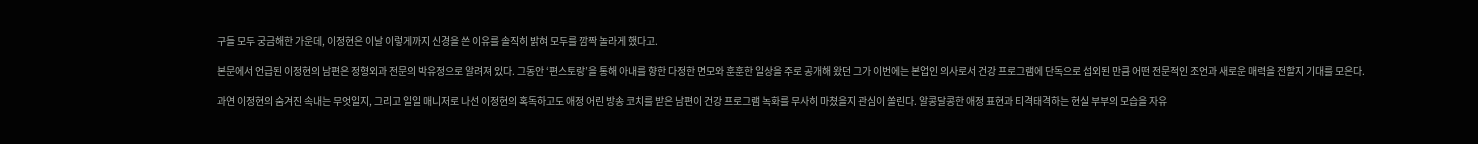구들 모두 궁금해한 가운데, 이정현은 이날 이렇게까지 신경을 쓴 이유를 솔직히 밝혀 모두를 깜짝 놀라게 했다고.

본문에서 언급된 이정현의 남편은 정형외과 전문의 박유정으로 알려져 있다. 그동안 ‘편스토랑’을 통해 아내를 향한 다정한 면모와 훈훈한 일상을 주로 공개해 왔던 그가 이번에는 본업인 의사로서 건강 프로그램에 단독으로 섭외된 만큼 어떤 전문적인 조언과 새로운 매력을 전할지 기대를 모은다.

과연 이정현의 숨겨진 속내는 무엇일지, 그리고 일일 매니저로 나선 이정현의 혹독하고도 애정 어린 방송 코치를 받은 남편이 건강 프로그램 녹화를 무사히 마쳤을지 관심이 쏠린다. 알콩달콩한 애정 표현과 티격태격하는 현실 부부의 모습을 자유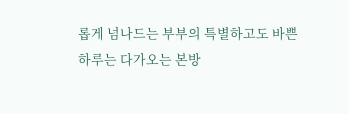롭게 넘나드는 부부의 특별하고도 바쁜 하루는 다가오는 본방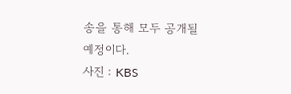송을 통해 모두 공개될 예정이다.
사진 : KBS